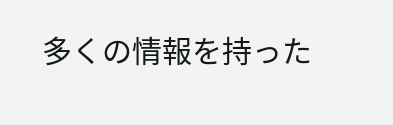多くの情報を持った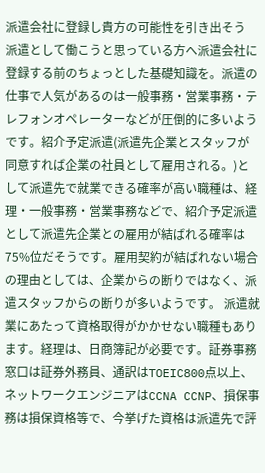派遣会社に登録し貴方の可能性を引き出そう
派遣として働こうと思っている方へ派遣会社に登録する前のちょっとした基礎知識を。派遣の仕事で人気があるのは一般事務・営業事務・テレフォンオペレーターなどが圧倒的に多いようです。紹介予定派遣(派遣先企業とスタッフが同意すれば企業の社員として雇用される。)として派遣先で就業できる確率が高い職種は、経理・一般事務・営業事務などで、紹介予定派遣として派遣先企業との雇用が結ばれる確率は75%位だそうです。雇用契約が結ばれない場合の理由としては、企業からの断りではなく、派遣スタッフからの断りが多いようです。 派遣就業にあたって資格取得がかかせない職種もあります。経理は、日商簿記が必要です。証券事務窓口は証券外務員、通訳はTOEIC800点以上、ネットワークエンジニアはCCNA CCNP、損保事務は損保資格等で、今挙げた資格は派遣先で評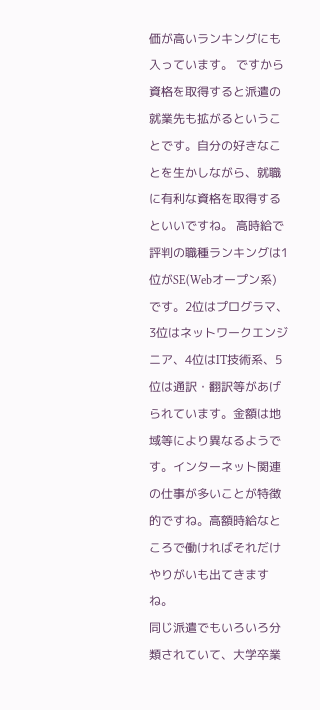価が高いランキングにも入っています。 ですから資格を取得すると派遣の就業先も拡がるということです。自分の好きなことを生かしながら、就職に有利な資格を取得するといいですね。 高時給で評判の職種ランキングは1位がSE(Webオープン系)です。2位はプログラマ、3位はネットワークエンジニア、4位はIT技術系、5位は通訳・翻訳等があげられています。金額は地域等により異なるようです。インターネット関連の仕事が多いことが特徴的ですね。高額時給なところで働ければそれだけやりがいも出てきますね。
同じ派遣でもいろいろ分類されていて、大学卒業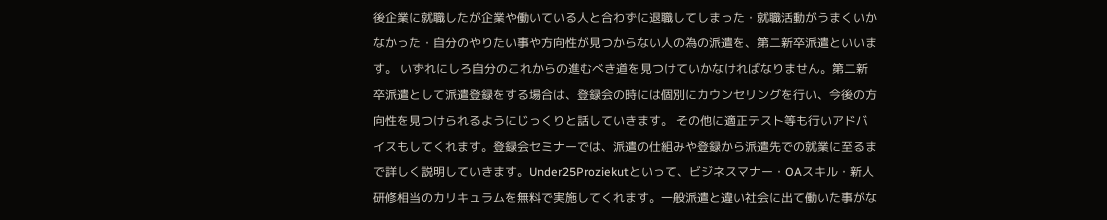後企業に就職したが企業や働いている人と合わずに退職してしまった・就職活動がうまくいかなかった・自分のやりたい事や方向性が見つからない人の為の派遣を、第二新卒派遣といいます。 いずれにしろ自分のこれからの進むべき道を見つけていかなければなりません。第二新卒派遣として派遣登録をする場合は、登録会の時には個別にカウンセリングを行い、今後の方向性を見つけられるようにじっくりと話していきます。 その他に適正テスト等も行いアドバイスもしてくれます。登録会セミナーでは、派遣の仕組みや登録から派遣先での就業に至るまで詳しく説明していきます。Under25Proziekutといって、ビジネスマナー・OAスキル・新人研修相当のカリキュラムを無料で実施してくれます。一般派遣と違い社会に出て働いた事がな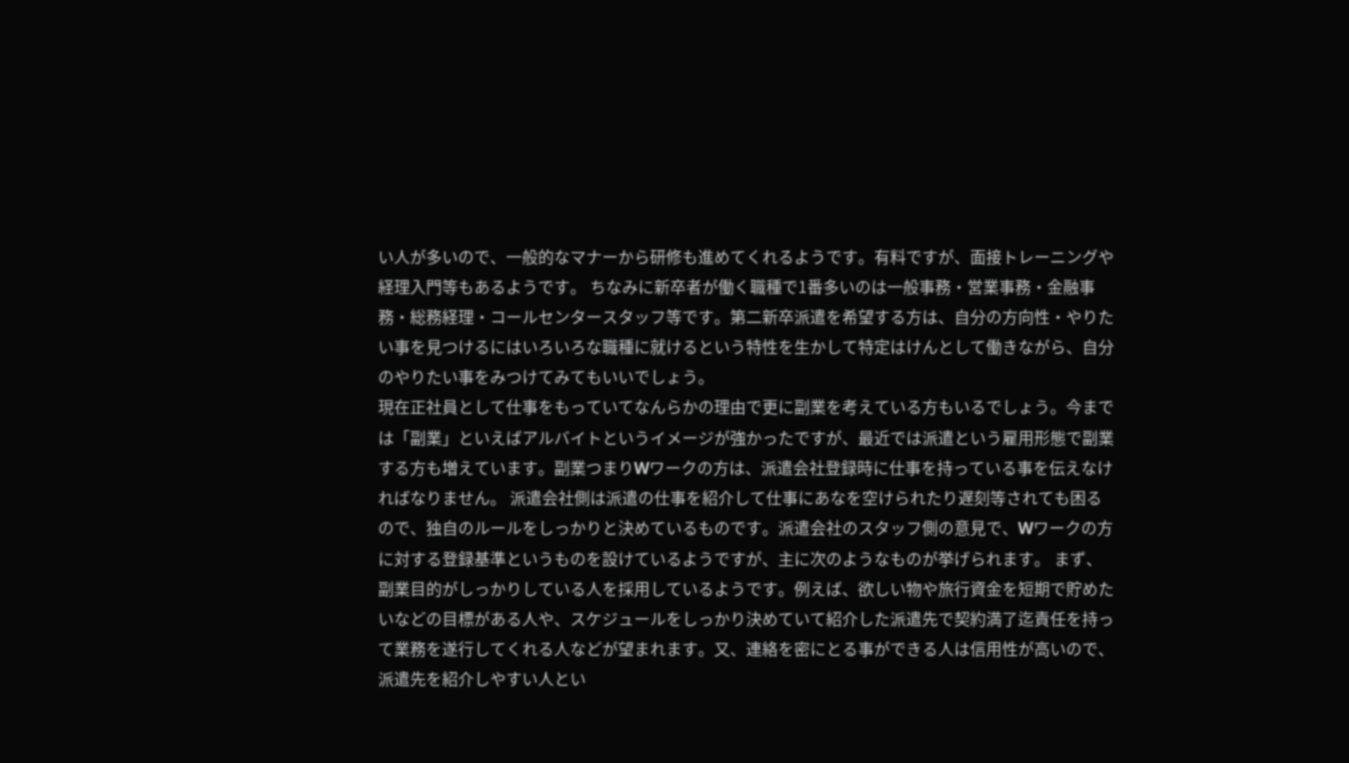い人が多いので、一般的なマナーから研修も進めてくれるようです。有料ですが、面接トレーニングや経理入門等もあるようです。 ちなみに新卒者が働く職種で1番多いのは一般事務・営業事務・金融事務・総務経理・コールセンタースタッフ等です。第二新卒派遣を希望する方は、自分の方向性・やりたい事を見つけるにはいろいろな職種に就けるという特性を生かして特定はけんとして働きながら、自分のやりたい事をみつけてみてもいいでしょう。
現在正社員として仕事をもっていてなんらかの理由で更に副業を考えている方もいるでしょう。今までは「副業」といえばアルバイトというイメージが強かったですが、最近では派遣という雇用形態で副業する方も増えています。副業つまりWワークの方は、派遣会社登録時に仕事を持っている事を伝えなければなりません。 派遣会社側は派遣の仕事を紹介して仕事にあなを空けられたり遅刻等されても困るので、独自のルールをしっかりと決めているものです。派遣会社のスタッフ側の意見で、Wワークの方に対する登録基準というものを設けているようですが、主に次のようなものが挙げられます。 まず、副業目的がしっかりしている人を採用しているようです。例えば、欲しい物や旅行資金を短期で貯めたいなどの目標がある人や、スケジュールをしっかり決めていて紹介した派遣先で契約満了迄責任を持って業務を遂行してくれる人などが望まれます。又、連絡を密にとる事ができる人は信用性が高いので、派遣先を紹介しやすい人とい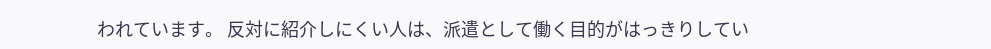われています。 反対に紹介しにくい人は、派遣として働く目的がはっきりしてい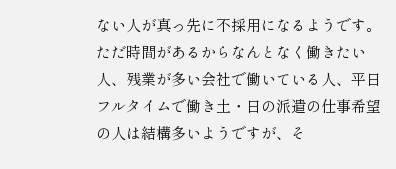ない人が真っ先に不採用になるようです。ただ時間があるからなんとなく働きたい人、残業が多い会社で働いている人、平日フルタイムで働き土・日の派遣の仕事希望の人は結構多いようですが、そ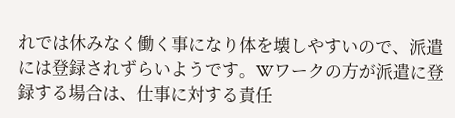れでは休みなく働く事になり体を壊しやすいので、派遣には登録されずらいようです。Wワークの方が派遣に登録する場合は、仕事に対する責任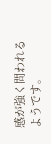感が強く問われるようです。